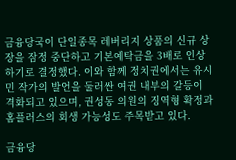금융당국이 단일종목 레버리지 상품의 신규 상장을 잠정 중단하고 기본예탁금을 3배로 인상하기로 결정했다. 이와 함께 정치권에서는 유시민 작가의 발언을 둘러싼 여권 내부의 갈등이 격화되고 있으며, 권성동 의원의 징역형 확정과 홈플러스의 회생 가능성도 주목받고 있다.

금융당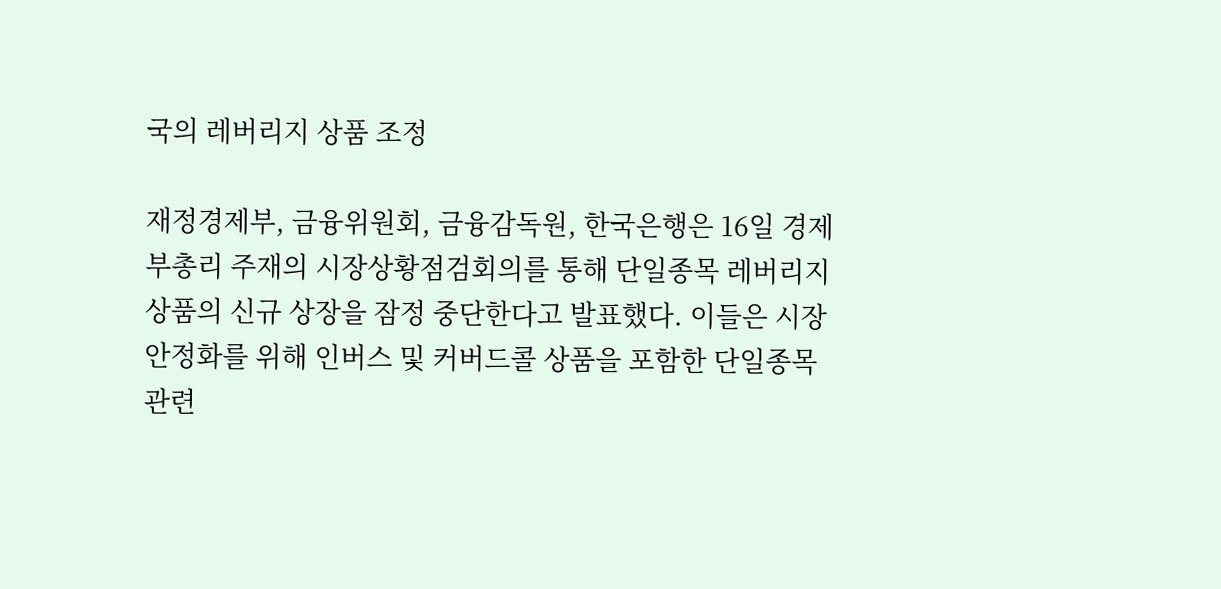국의 레버리지 상품 조정

재정경제부, 금융위원회, 금융감독원, 한국은행은 16일 경제부총리 주재의 시장상황점검회의를 통해 단일종목 레버리지 상품의 신규 상장을 잠정 중단한다고 발표했다. 이들은 시장 안정화를 위해 인버스 및 커버드콜 상품을 포함한 단일종목 관련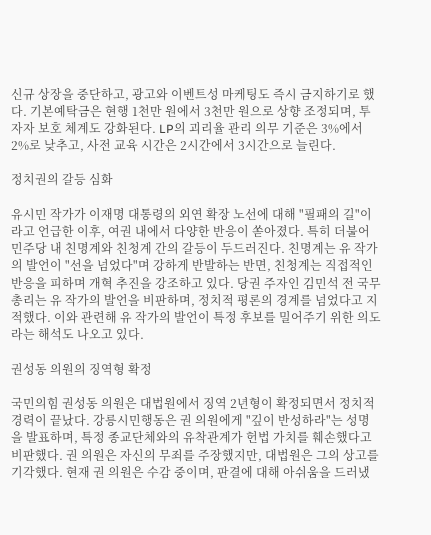신규 상장을 중단하고, 광고와 이벤트성 마케팅도 즉시 금지하기로 했다. 기본예탁금은 현행 1천만 원에서 3천만 원으로 상향 조정되며, 투자자 보호 체계도 강화된다. LP의 괴리율 관리 의무 기준은 3%에서 2%로 낮추고, 사전 교육 시간은 2시간에서 3시간으로 늘린다.

정치권의 갈등 심화

유시민 작가가 이재명 대통령의 외연 확장 노선에 대해 "필패의 길"이라고 언급한 이후, 여권 내에서 다양한 반응이 쏟아졌다. 특히 더불어민주당 내 친명계와 친청계 간의 갈등이 두드러진다. 친명계는 유 작가의 발언이 "선을 넘었다"며 강하게 반발하는 반면, 친청계는 직접적인 반응을 피하며 개혁 추진을 강조하고 있다. 당권 주자인 김민석 전 국무총리는 유 작가의 발언을 비판하며, 정치적 평론의 경계를 넘었다고 지적했다. 이와 관련해 유 작가의 발언이 특정 후보를 밀어주기 위한 의도라는 해석도 나오고 있다.

권성동 의원의 징역형 확정

국민의힘 권성동 의원은 대법원에서 징역 2년형이 확정되면서 정치적 경력이 끝났다. 강릉시민행동은 권 의원에게 "깊이 반성하라"는 성명을 발표하며, 특정 종교단체와의 유착관계가 헌법 가치를 훼손했다고 비판했다. 권 의원은 자신의 무죄를 주장했지만, 대법원은 그의 상고를 기각했다. 현재 권 의원은 수감 중이며, 판결에 대해 아쉬움을 드러냈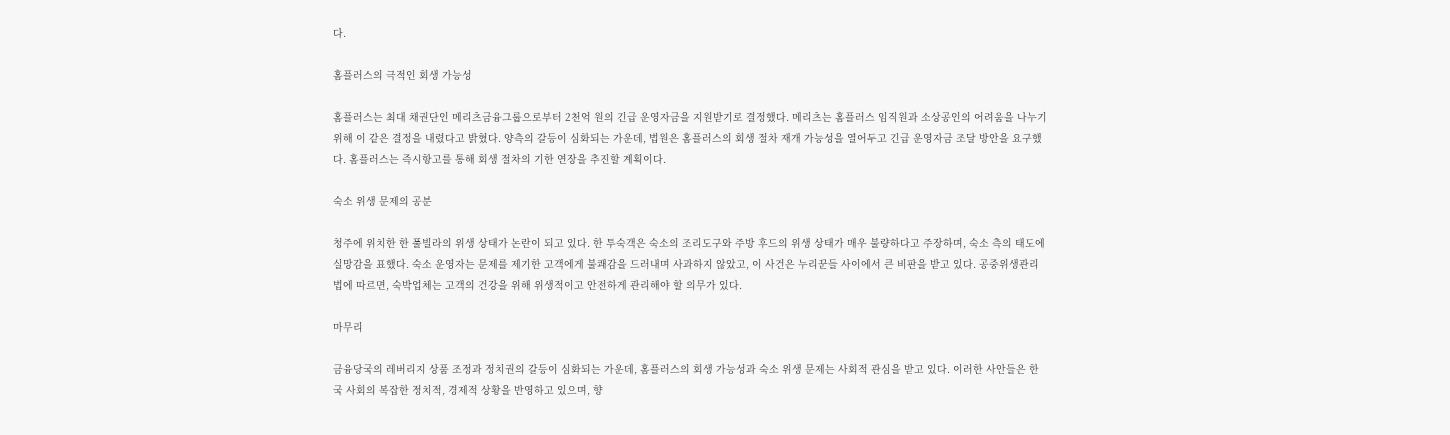다.

홈플러스의 극적인 회생 가능성

홈플러스는 최대 채권단인 메리츠금융그룹으로부터 2천억 원의 긴급 운영자금을 지원받기로 결정했다. 메리츠는 홈플러스 임직원과 소상공인의 어려움을 나누기 위해 이 같은 결정을 내렸다고 밝혔다. 양측의 갈등이 심화되는 가운데, 법원은 홈플러스의 회생 절차 재개 가능성을 열어두고 긴급 운영자금 조달 방안을 요구했다. 홈플러스는 즉시항고를 통해 회생 절차의 기한 연장을 추진할 계획이다.

숙소 위생 문제의 공분

청주에 위치한 한 풀빌라의 위생 상태가 논란이 되고 있다. 한 투숙객은 숙소의 조리도구와 주방 후드의 위생 상태가 매우 불량하다고 주장하며, 숙소 측의 태도에 실망감을 표했다. 숙소 운영자는 문제를 제기한 고객에게 불쾌감을 드러내며 사과하지 않았고, 이 사건은 누리꾼들 사이에서 큰 비판을 받고 있다. 공중위생관리법에 따르면, 숙박업체는 고객의 건강을 위해 위생적이고 안전하게 관리해야 할 의무가 있다.

마무리

금융당국의 레버리지 상품 조정과 정치권의 갈등이 심화되는 가운데, 홈플러스의 회생 가능성과 숙소 위생 문제는 사회적 관심을 받고 있다. 이러한 사안들은 한국 사회의 복잡한 정치적, 경제적 상황을 반영하고 있으며, 향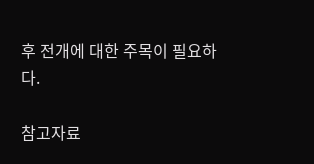후 전개에 대한 주목이 필요하다.

참고자료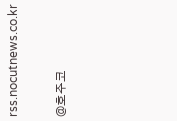rss.nocutnews.co.kr

@호주코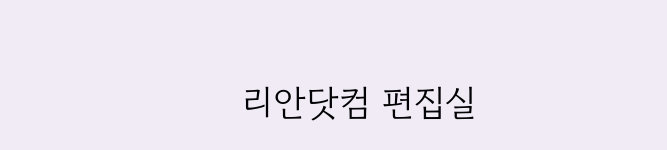리안닷컴 편집실